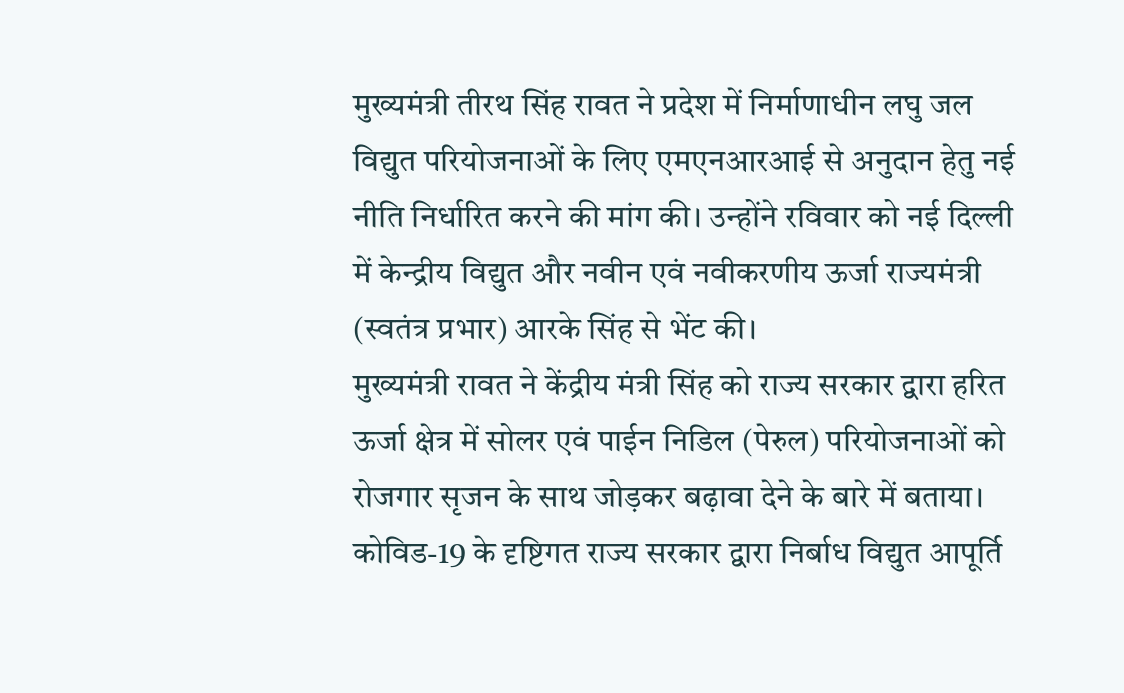मुख्यमंत्री तीरथ सिंह रावत ने प्रदेश में निर्माणाधीन लघु जल विद्युत परियोजनाओं के लिए एमएनआरआई से अनुदान हेतु नई नीति निर्धारित करने की मांग की। उन्होंने रविवार को नई दिल्ली में केन्द्रीय विद्युत और नवीन एवं नवीकरणीय ऊर्जा राज्यमंत्री (स्वतंत्र प्रभार) आरके सिंह से भेंट की।
मुख्यमंत्री रावत ने केंद्रीय मंत्री सिंह को राज्य सरकार द्वारा हरित ऊर्जा क्षेत्र में सोलर एवं पाईन निडिल (पेरुल) परियोजनाओं को रोजगार सृजन के साथ जोड़कर बढ़ावा देने के बारे में बताया। कोविड-19 के दृष्टिगत राज्य सरकार द्वारा निर्बाध विद्युत आपूर्ति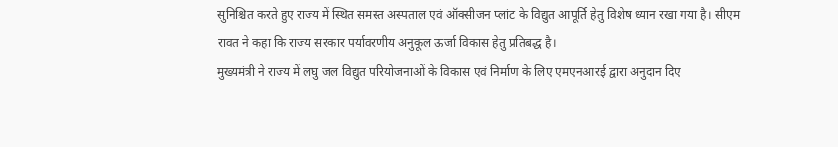सुनिश्चित करते हुए राज्य में स्थित समस्त अस्पताल एवं ऑक्सीजन प्लांट के विद्युत आपूर्ति हेतु विशेष ध्यान रखा गया है। सीएम रावत ने कहा कि राज्य सरकार पर्यावरणीय अनुकूल ऊर्जा विकास हेतु प्रतिबद्ध है।
मुख्यमंत्री ने राज्य में लघु जल विद्युत परियोजनाओं के विकास एवं निर्माण के लिए एमएनआरई द्वारा अनुदान दिए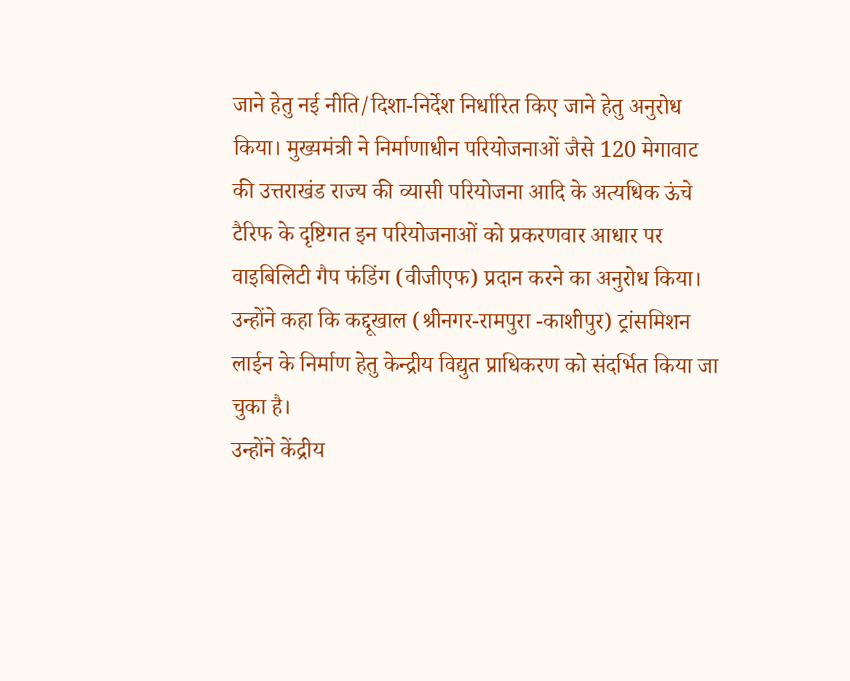जाने हेतु नई नीति/दिशा-निर्देश निर्धारित किए जाने हेतु अनुरोध किया। मुख्यमंत्री ने निर्माणाधीन परियोजनाओं जैसे 120 मेगावाट की उत्तराखंड राज्य की व्यासी परियोजना आदि के अत्यधिक ऊंचे टैरिफ के दृष्टिगत इन परियोजनाओं को प्रकरणवार आधार पर वाइबिलिटी गैप फंडिंग (वीजीएफ) प्रदान करने का अनुरोध किया। उन्होंने कहा कि कद्दूखाल (श्रीनगर-रामपुरा -काशीपुर) ट्रांसमिशन लाईन के निर्माण हेतु केन्द्रीय विद्युत प्राधिकरण को संदर्भित किया जा चुका है।
उन्होंने केंद्रीय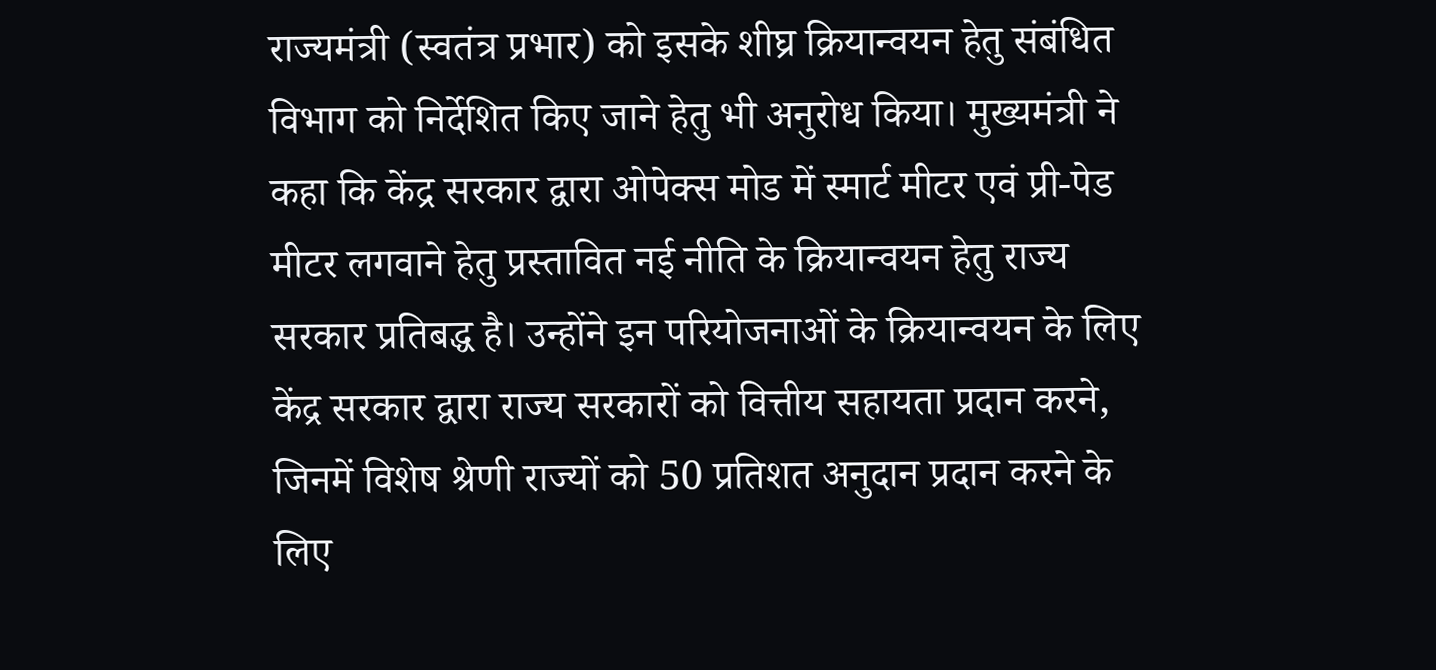राज्यमंत्री (स्वतंत्र प्रभार) को इसके शीघ्र क्रियान्वयन हेतु संबंधित विभाग को निर्देशित किए जाने हेतु भी अनुरोध किया। मुख्यमंत्री ने कहा कि केंद्र सरकार द्वारा ओपेक्स मोड में स्मार्ट मीटर एवं प्री-पेड मीटर लगवाने हेतु प्रस्तावित नई नीति के क्रियान्वयन हेतु राज्य सरकार प्रतिबद्ध है। उन्होंने इन परियोजनाओं के क्रियान्वयन के लिए केंद्र सरकार द्वारा राज्य सरकारों को वित्तीय सहायता प्रदान करने, जिनमें विशेष श्रेणी राज्यों को 50 प्रतिशत अनुदान प्रदान करने के लिए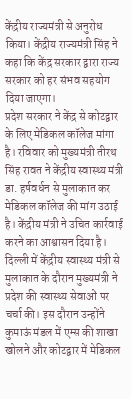केंद्रीय राज्यमंत्री से अनुरोध किया। केंद्रीय राज्यमंत्री सिंह ने कहा कि केंद्र सरकार द्वारा राज्य सरकार को हर संभव सहयोग दिया जाएगा।
प्रदेश सरकार ने केंद्र से कोटद्वार के लिए मेडिकल कॉलेज मांगा है। रविवार को मुख्यमंत्री तीरथ सिंह रावत ने केंद्रीय स्वास्थ्य मंत्री डा. हर्षवर्धन से मुलाकात कर मेडिकल कॉलेज की मांग उठाई है। केंद्रीय मंत्री ने उचित कार्रवाई करने का आश्वासन दिया है।
दिल्ली में केंद्रीय स्वास्थ्य मंत्री से मुलाकात के दौरान मुख्यमंत्री ने प्रदेश की स्वास्थ्य सेवाओं पर चर्चा की। इस दौरान उन्होंने कुमाऊं मंडल में एम्स की शाखा खोलने और कोटद्वार में मेडिकल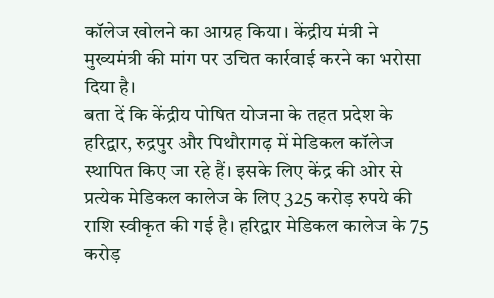कॉलेज खोलने का आग्रह किया। केंद्रीय मंत्री ने मुख्यमंत्री की मांग पर उचित कार्रवाई करने का भरोसा दिया है।
बता दें कि केंद्रीय पोषित योजना के तहत प्रदेश के हरिद्वार, रुद्रपुर और पिथौरागढ़ में मेडिकल कॉलेज स्थापित किए जा रहे हैं। इसके लिए केंद्र की ओर से प्रत्येक मेडिकल कालेज के लिए 325 करोड़ रुपये की राशि स्वीकृत की गई है। हरिद्वार मेडिकल कालेज के 75 करोड़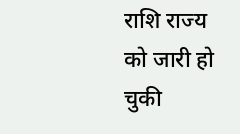राशि राज्य को जारी हो चुकी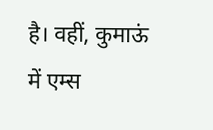है। वहीं, कुमाऊं में एम्स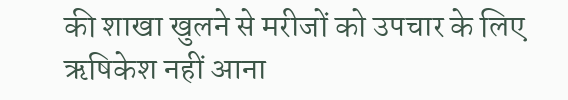की शाखा खुलने से मरीजों को उपचार के लिए ऋषिकेश नहीं आना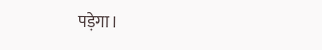पड़ेगा।